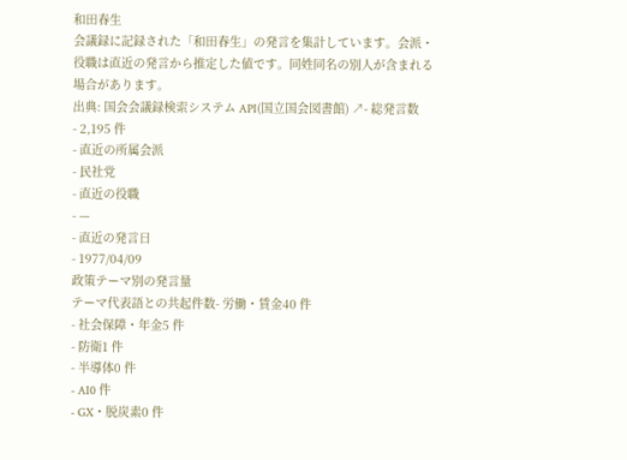和田春生
会議録に記録された「和田春生」の発言を集計しています。会派・役職は直近の発言から推定した値です。同姓同名の別人が含まれる場合があります。
出典: 国会会議録検索システム API(国立国会図書館) ↗- 総発言数
- 2,195 件
- 直近の所属会派
- 民社党
- 直近の役職
- —
- 直近の発言日
- 1977/04/09
政策テーマ別の発言量
テーマ代表語との共起件数- 労働・賃金40 件
- 社会保障・年金5 件
- 防衛1 件
- 半導体0 件
- AI0 件
- GX・脱炭素0 件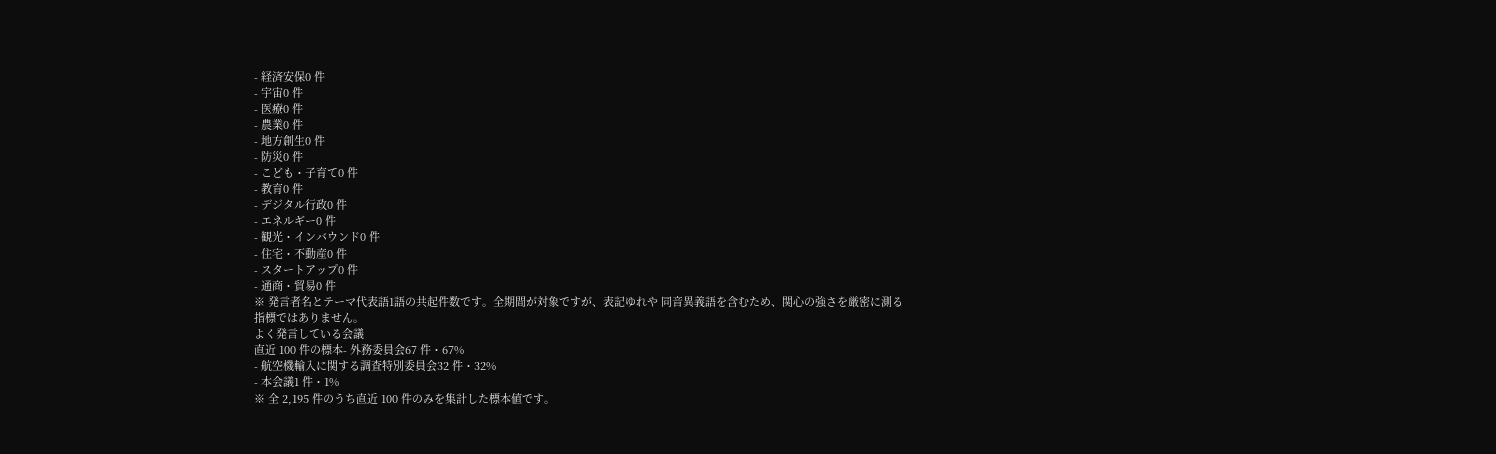- 経済安保0 件
- 宇宙0 件
- 医療0 件
- 農業0 件
- 地方創生0 件
- 防災0 件
- こども・子育て0 件
- 教育0 件
- デジタル行政0 件
- エネルギー0 件
- 観光・インバウンド0 件
- 住宅・不動産0 件
- スタートアップ0 件
- 通商・貿易0 件
※ 発言者名とテーマ代表語1語の共起件数です。全期間が対象ですが、表記ゆれや 同音異義語を含むため、関心の強さを厳密に測る指標ではありません。
よく発言している会議
直近 100 件の標本- 外務委員会67 件・67%
- 航空機輸入に関する調査特別委員会32 件・32%
- 本会議1 件・1%
※ 全 2,195 件のうち直近 100 件のみを集計した標本値です。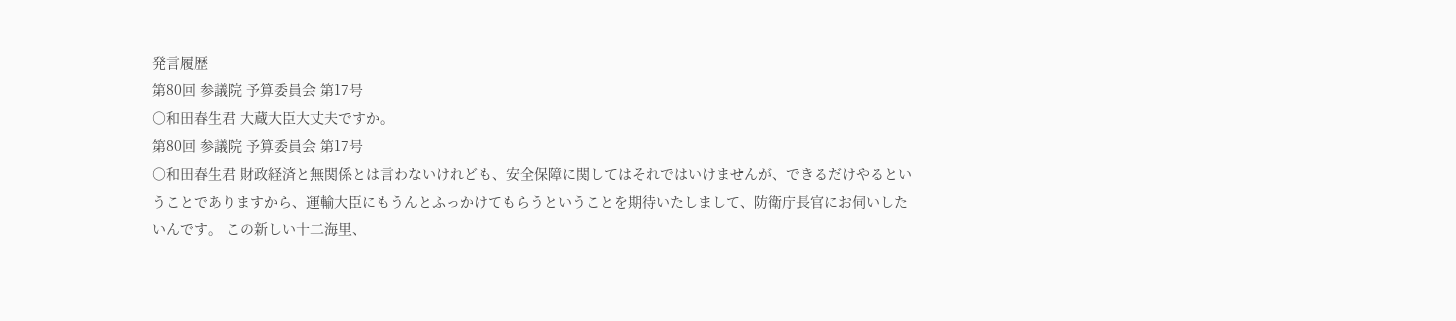発言履歴
第80回 参議院 予算委員会 第17号
○和田春生君 大蔵大臣大丈夫ですか。
第80回 参議院 予算委員会 第17号
○和田春生君 財政経済と無関係とは言わないけれども、安全保障に関してはそれではいけませんが、できるだけやるということでありますから、運輸大臣にもうんとふっかけてもらうということを期待いたしまして、防衛庁長官にお伺いしたいんです。 この新しい十二海里、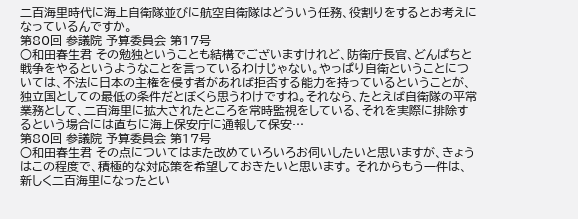二百海里時代に海上自衛隊並びに航空自衛隊はどういう任務、役割りをするとお考えになっているんですか。
第80回 参議院 予算委員会 第17号
○和田春生君 その勉独ということも結構でございますけれど、防衛庁長官、どんぱちと戦争をやるというようなことを言っているわけじゃない。やっぱり自衛ということについては、不法に日本の主権を侵す者があれば拒否する能力を持っているということが、独立国としての最低の条件だとぼくら思うわけですね。それなら、たとえば自衛隊の平常業務として、二百海里に拡大されたところを常時監視をしている、それを実際に排除するという場合には直ちに海上保安庁に通報して保安…
第80回 参議院 予算委員会 第17号
○和田春生君 その点についてはまた改めていろいろお伺いしたいと思いますが、きょうはこの程度で、積極的な対応策を希望しておきたいと思います。 それからもう一件は、新しく二百海里になったとい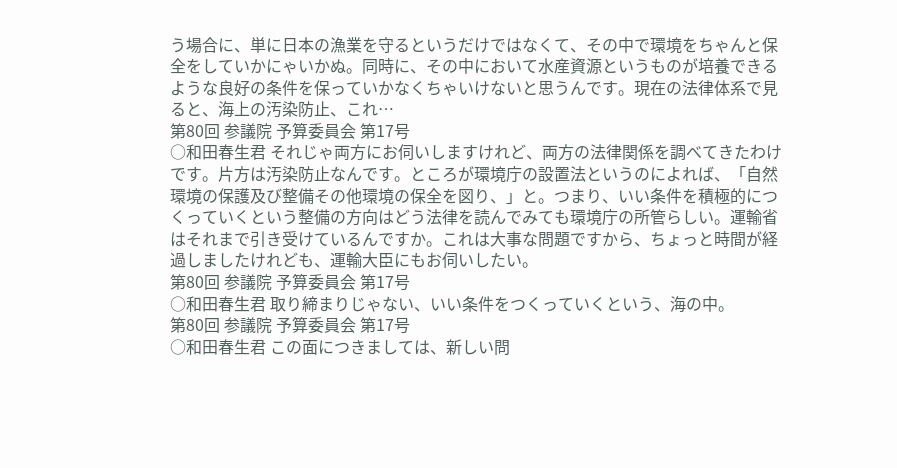う場合に、単に日本の漁業を守るというだけではなくて、その中で環境をちゃんと保全をしていかにゃいかぬ。同時に、その中において水産資源というものが培養できるような良好の条件を保っていかなくちゃいけないと思うんです。現在の法律体系で見ると、海上の汚染防止、これ…
第80回 参議院 予算委員会 第17号
○和田春生君 それじゃ両方にお伺いしますけれど、両方の法律関係を調べてきたわけです。片方は汚染防止なんです。ところが環境庁の設置法というのによれば、「自然環境の保護及び整備その他環境の保全を図り、」と。つまり、いい条件を積極的につくっていくという整備の方向はどう法律を読んでみても環境庁の所管らしい。運輸省はそれまで引き受けているんですか。これは大事な問題ですから、ちょっと時間が経過しましたけれども、運輸大臣にもお伺いしたい。
第80回 参議院 予算委員会 第17号
○和田春生君 取り締まりじゃない、いい条件をつくっていくという、海の中。
第80回 参議院 予算委員会 第17号
○和田春生君 この面につきましては、新しい問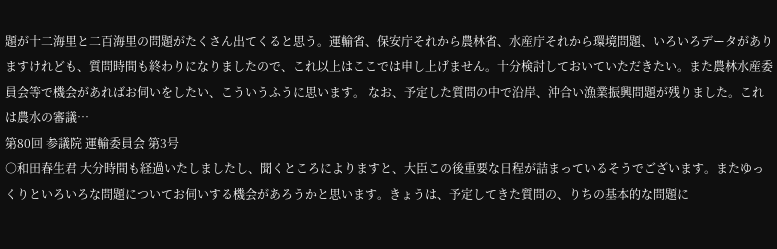題が十二海里と二百海里の問題がたくさん出てくると思う。運輸省、保安庁それから農林省、水産庁それから環境問題、いろいろデータがありますけれども、質問時間も終わりになりましたので、これ以上はここでは申し上げません。十分検討しておいていただきたい。また農林水産委員会等で機会があればお伺いをしたい、こういうふうに思います。 なお、予定した質問の中で沿岸、沖合い漁業振興問題が残りました。これは農水の審議…
第80回 参議院 運輸委員会 第3号
○和田春生君 大分時間も経過いたしましたし、聞くところによりますと、大臣この後重要な日程が詰まっているそうでございます。またゆっくりといろいろな問題についてお伺いする機会があろうかと思います。きょうは、予定してきた質問の、りちの基本的な問題に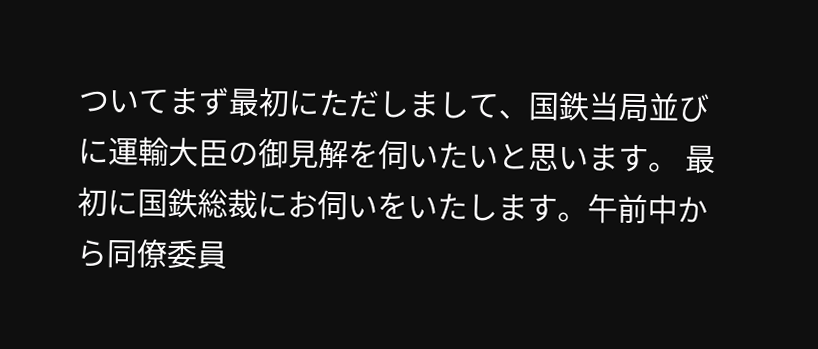ついてまず最初にただしまして、国鉄当局並びに運輸大臣の御見解を伺いたいと思います。 最初に国鉄総裁にお伺いをいたします。午前中から同僚委員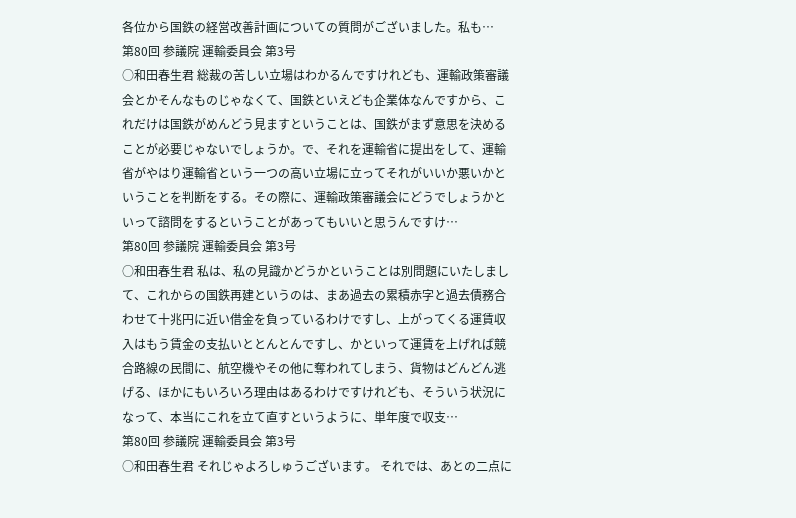各位から国鉄の経営改善計画についての質問がございました。私も…
第80回 参議院 運輸委員会 第3号
○和田春生君 総裁の苦しい立場はわかるんですけれども、運輸政策審議会とかそんなものじゃなくて、国鉄といえども企業体なんですから、これだけは国鉄がめんどう見ますということは、国鉄がまず意思を決めることが必要じゃないでしょうか。で、それを運輸省に提出をして、運輸省がやはり運輸省という一つの高い立場に立ってそれがいいか悪いかということを判断をする。その際に、運輸政策審議会にどうでしょうかといって諮問をするということがあってもいいと思うんですけ…
第80回 参議院 運輸委員会 第3号
○和田春生君 私は、私の見識かどうかということは別問題にいたしまして、これからの国鉄再建というのは、まあ過去の累積赤字と過去債務合わせて十兆円に近い借金を負っているわけですし、上がってくる運賃収入はもう賃金の支払いととんとんですし、かといって運賃を上げれば競合路線の民間に、航空機やその他に奪われてしまう、貨物はどんどん逃げる、ほかにもいろいろ理由はあるわけですけれども、そういう状況になって、本当にこれを立て直すというように、単年度で収支…
第80回 参議院 運輸委員会 第3号
○和田春生君 それじゃよろしゅうございます。 それでは、あとの二点に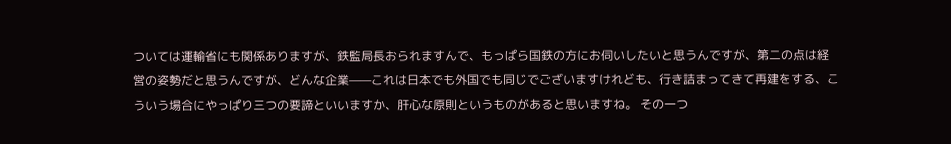ついては運輸省にも関係ありますが、鉄監局長おられますんで、もっぱら国鉄の方にお伺いしたいと思うんですが、第二の点は経営の姿勢だと思うんですが、どんな企業——これは日本でも外国でも同じでございますけれども、行き詰まってきて再建をする、こういう場合にやっぱり三つの要諦といいますか、肝心な原則というものがあると思いますね。 その一つ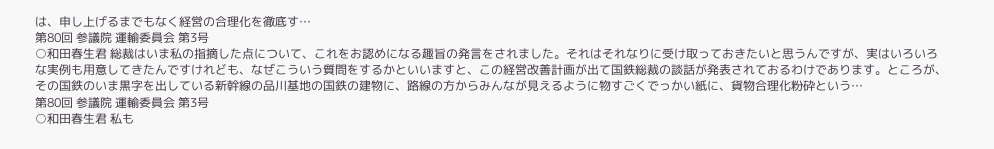は、申し上げるまでもなく経営の合理化を徹底す…
第80回 参議院 運輸委員会 第3号
○和田春生君 総裁はいま私の指摘した点について、これをお認めになる趣旨の発言をされました。それはそれなりに受け取っておきたいと思うんですが、実はいろいろな実例も用意してきたんですけれども、なぜこういう質問をするかといいますと、この経営改善計画が出て国鉄総裁の談話が発表されておるわけであります。ところが、その国鉄のいま黒字を出している新幹線の品川基地の国鉄の建物に、路線の方からみんなが見えるように物すごくでっかい紙に、貨物合理化粉砕という…
第80回 参議院 運輸委員会 第3号
○和田春生君 私も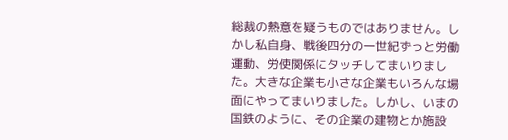総裁の熱意を疑うものではありません。しかし私自身、戦後四分の一世紀ずっと労働運動、労使関係にタッチしてまいりました。大きな企業も小さな企業もいろんな場面にやってまいりました。しかし、いまの国鉄のように、その企業の建物とか施設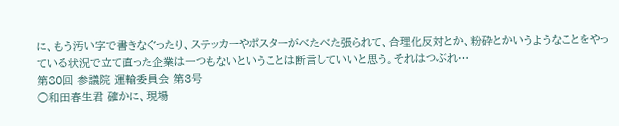に、もう汚い字で書きなぐったり、ステッカーやポスターがべたべた張られて、合理化反対とか、粉砕とかいうようなことをやっている状況で立て直った企業は一つもないということは断言していいと思う。それはつぶれ…
第80回 参議院 運輸委員会 第3号
○和田春生君 確かに、現場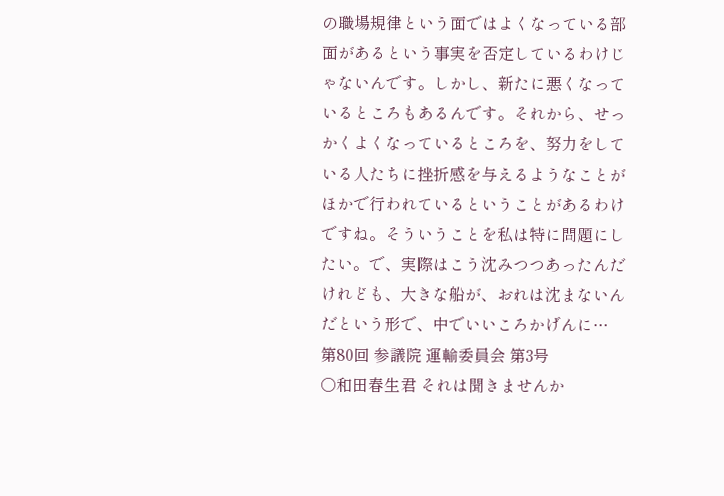の職場規律という面ではよくなっている部面があるという事実を否定しているわけじゃないんです。しかし、新たに悪くなっているところもあるんです。それから、せっかくよくなっているところを、努力をしている人たちに挫折感を与えるようなことがほかで行われているということがあるわけですね。そういうことを私は特に問題にしたい。で、実際はこう沈みつつあったんだけれども、大きな船が、おれは沈まないんだという形で、中でいいころかげんに…
第80回 参議院 運輸委員会 第3号
○和田春生君 それは聞きませんか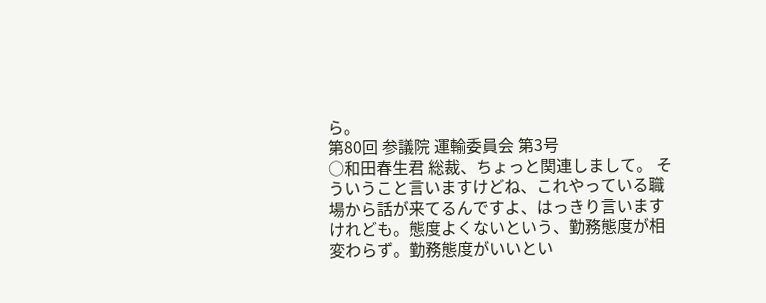ら。
第80回 参議院 運輸委員会 第3号
○和田春生君 総裁、ちょっと関連しまして。 そういうこと言いますけどね、これやっている職場から話が来てるんですよ、はっきり言いますけれども。態度よくないという、勤務態度が相変わらず。勤務態度がいいとい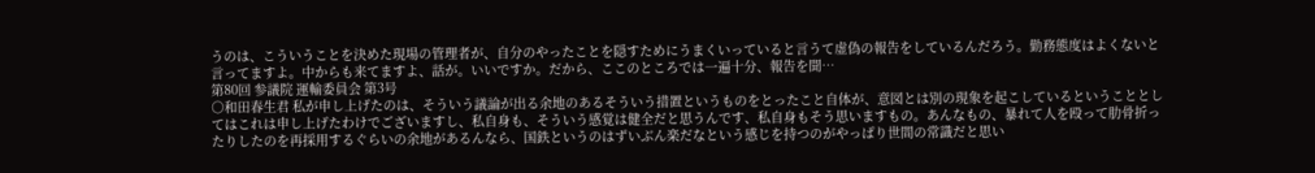うのは、こういうことを決めた現場の管理者が、自分のやったことを隠すためにうまくいっていると言うて虚偽の報告をしているんだろう。勤務態度はよくないと言ってますよ。中からも来てますよ、話が。いいですか。だから、ここのところでは一遍十分、報告を聞…
第80回 参議院 運輸委員会 第3号
○和田春生君 私が申し上げたのは、そういう議論が出る余地のあるそういう措置というものをとったこと自体が、意図とは別の現象を起こしているということとしてはこれは申し上げたわけでございますし、私自身も、そういう感覚は健全だと思うんです、私自身もそう思いますもの。あんなもの、暴れて人を殴って肋骨折ったりしたのを再採用するぐらいの余地があるんなら、国鉄というのはずいぶん楽だなという感じを持つのがやっぱり世間の常識だと思い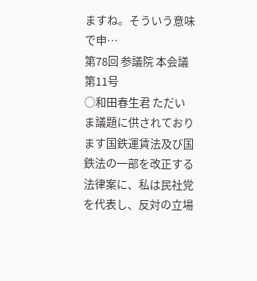ますね。そういう意味で申…
第78回 参議院 本会議 第11号
○和田春生君 ただいま議題に供されております国鉄運賃法及び国鉄法の一部を改正する法律案に、私は民社党を代表し、反対の立場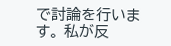で討論を行います。 私が反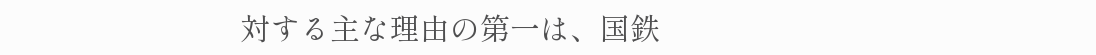対する主な理由の第一は、国鉄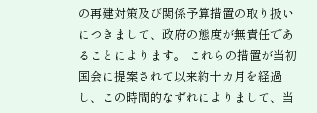の再建対策及び関係予算措置の取り扱いにつきまして、政府の態度が無責任であることによります。 これらの措置が当初国会に提案されて以来約十カ月を経過し、この時間的なずれによりまして、当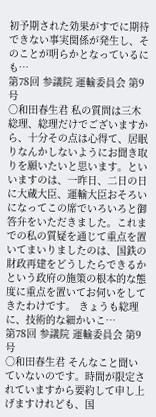初予期された効果がすでに期待できない事実関係が発生し、そのことが明らかとなっているにも…
第78回 参議院 運輸委員会 第9号
○和田春生君 私の質問は三木総理、総理だけでございますから、十分その点は心得て、居眠りなんかしないようにお聞き取りを願いたいと思います。といいますのは、一昨日、二日の日に大蔵大臣、運輸大臣おそろいになってこの席でいろいろと御答弁をいただきました。これまでの私の質疑を通じて重点を置いてまいりましたのは、国鉄の財政再建をどうしたらできるかという政府の施策の根本的な態度に重点を置いてお伺いをしてきたわけです。 きょうも総理に、技術的な細かいこ…
第78回 参議院 運輸委員会 第9号
○和田春生君 そんなこと聞いていないのです。時間が限定されていますから要約して申し上げますけれども、国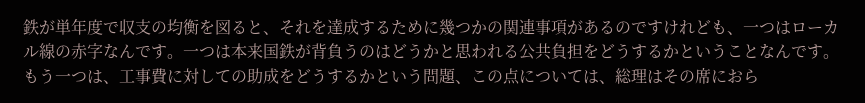鉄が単年度で収支の均衡を図ると、それを達成するために幾つかの関連事項があるのですけれども、一つはローカル線の赤字なんです。一つは本来国鉄が背負うのはどうかと思われる公共負担をどうするかということなんです。もう一つは、工事費に対しての助成をどうするかという問題、この点については、総理はその席におら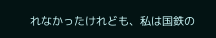れなかったけれども、私は国鉄の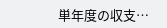単年度の収支…